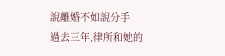說離婚不如說分手
過去三年,律所和她的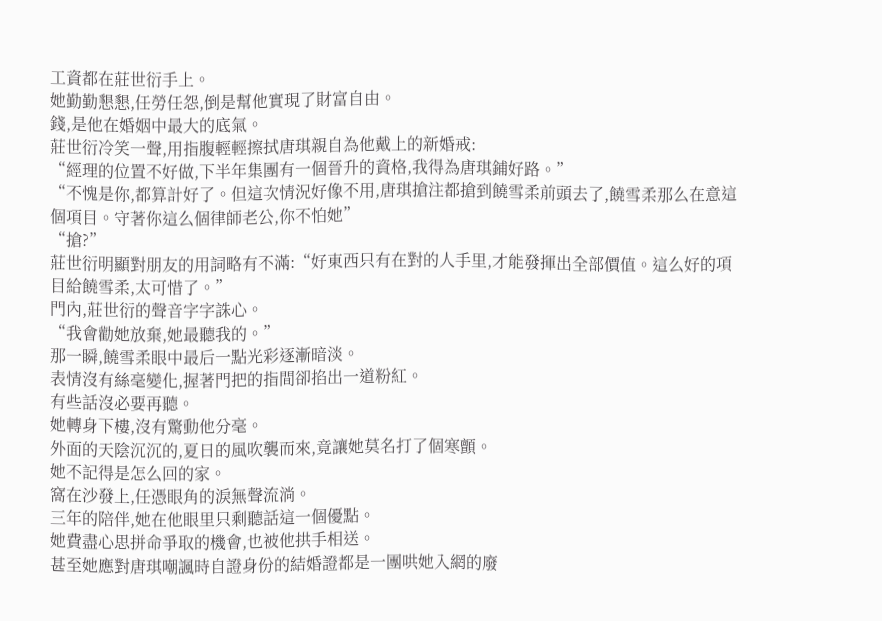工資都在莊世衍手上。
她勤勤懇懇,任勞任怨,倒是幫他實現了財富自由。
錢,是他在婚姻中最大的底氣。
莊世衍冷笑一聲,用指腹輕輕擦拭唐琪親自為他戴上的新婚戒:
“經理的位置不好做,下半年集團有一個晉升的資格,我得為唐琪鋪好路。”
“不愧是你,都算計好了。但這次情況好像不用,唐琪搶注都搶到饒雪柔前頭去了,饒雪柔那么在意這個項目。守著你這么個律師老公,你不怕她”
“搶?”
莊世衍明顯對朋友的用詞略有不滿:“好東西只有在對的人手里,才能發揮出全部價值。這么好的項目給饒雪柔,太可惜了。”
門內,莊世衍的聲音字字誅心。
“我會勸她放棄,她最聽我的。”
那一瞬,饒雪柔眼中最后一點光彩逐漸暗淡。
表情沒有絲毫變化,握著門把的指間卻掐出一道粉紅。
有些話沒必要再聽。
她轉身下樓,沒有驚動他分毫。
外面的天陰沉沉的,夏日的風吹襲而來,竟讓她莫名打了個寒顫。
她不記得是怎么回的家。
窩在沙發上,任憑眼角的淚無聲流淌。
三年的陪伴,她在他眼里只剩聽話這一個優點。
她費盡心思拼命爭取的機會,也被他拱手相送。
甚至她應對唐琪嘲諷時自證身份的結婚證都是一團哄她入網的廢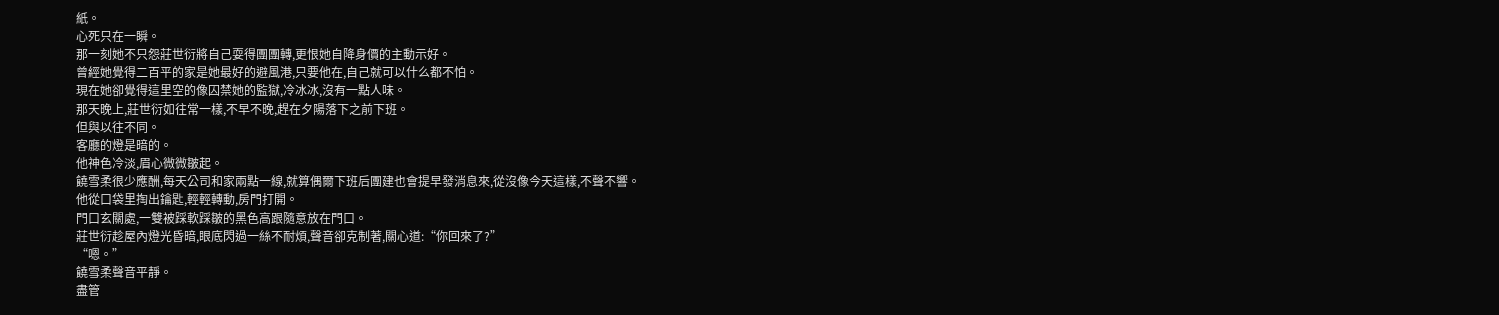紙。
心死只在一瞬。
那一刻她不只怨莊世衍將自己耍得團團轉,更恨她自降身價的主動示好。
曾經她覺得二百平的家是她最好的避風港,只要他在,自己就可以什么都不怕。
現在她卻覺得這里空的像囚禁她的監獄,冷冰冰,沒有一點人味。
那天晚上,莊世衍如往常一樣,不早不晚,趕在夕陽落下之前下班。
但與以往不同。
客廳的燈是暗的。
他神色冷淡,眉心微微皺起。
饒雪柔很少應酬,每天公司和家兩點一線,就算偶爾下班后團建也會提早發消息來,從沒像今天這樣,不聲不響。
他從口袋里掏出鑰匙,輕輕轉動,房門打開。
門口玄關處,一雙被踩軟踩皺的黑色高跟隨意放在門口。
莊世衍趁屋內燈光昏暗,眼底閃過一絲不耐煩,聲音卻克制著,關心道:“你回來了?”
“嗯。”
饒雪柔聲音平靜。
盡管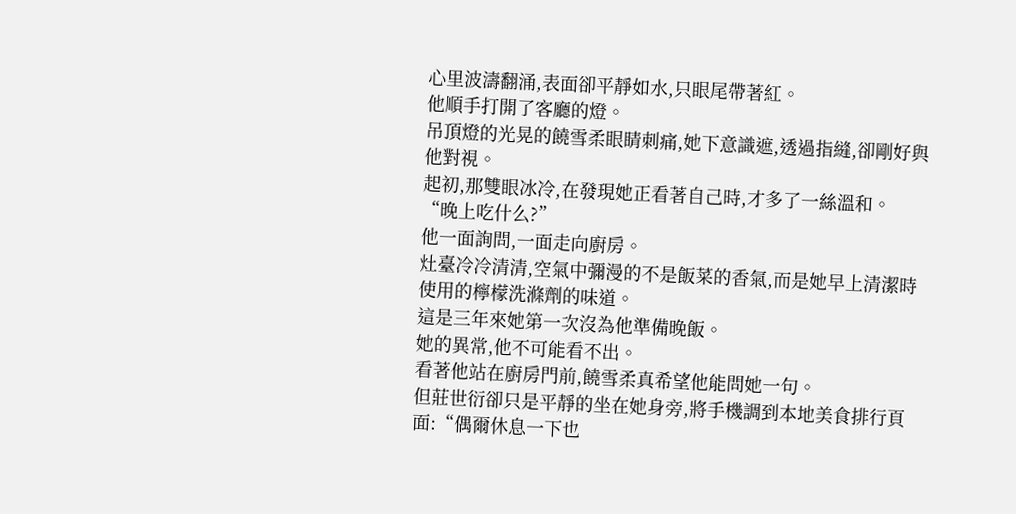心里波濤翻涌,表面卻平靜如水,只眼尾帶著紅。
他順手打開了客廳的燈。
吊頂燈的光晃的饒雪柔眼睛刺痛,她下意識遮,透過指縫,卻剛好與他對視。
起初,那雙眼冰冷,在發現她正看著自己時,才多了一絲溫和。
“晚上吃什么?”
他一面詢問,一面走向廚房。
灶臺冷冷清清,空氣中彌漫的不是飯菜的香氣,而是她早上清潔時使用的檸檬洗滌劑的味道。
這是三年來她第一次沒為他準備晚飯。
她的異常,他不可能看不出。
看著他站在廚房門前,饒雪柔真希望他能問她一句。
但莊世衍卻只是平靜的坐在她身旁,將手機調到本地美食排行頁面:“偶爾休息一下也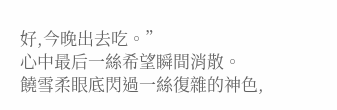好,今晚出去吃。”
心中最后一絲希望瞬間消散。
饒雪柔眼底閃過一絲復雜的神色,